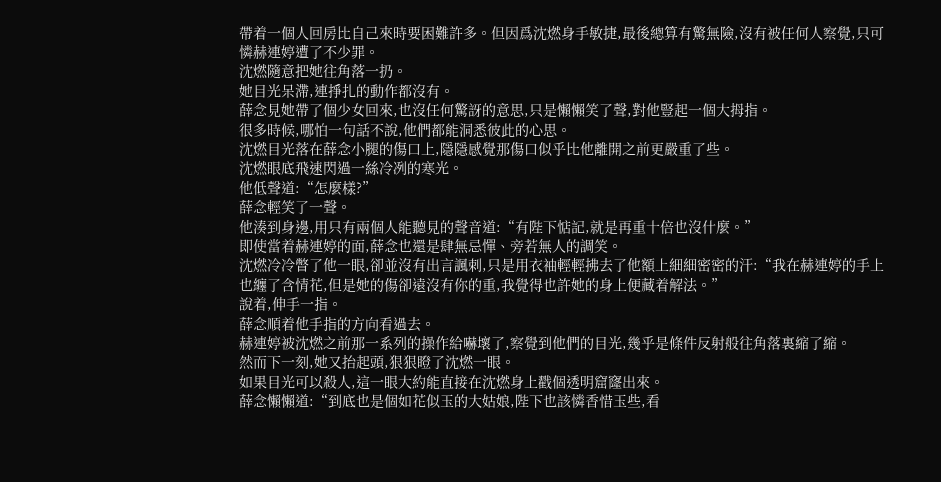帶着一個人回房比自己來時要困難許多。但因爲沈燃身手敏捷,最後總算有驚無險,沒有被任何人察覺,只可憐赫連婷遭了不少罪。
沈燃隨意把她往角落一扔。
她目光呆滯,連掙扎的動作都沒有。
薛念見她帶了個少女回來,也沒任何驚訝的意思,只是懶懶笑了聲,對他豎起一個大拇指。
很多時候,哪怕一句話不說,他們都能洞悉彼此的心思。
沈燃目光落在薛念小腿的傷口上,隱隱感覺那傷口似乎比他離開之前更嚴重了些。
沈燃眼底飛速閃過一絲冷冽的寒光。
他低聲道:“怎麼樣?”
薛念輕笑了一聲。
他湊到身邊,用只有兩個人能聽見的聲音道:“有陛下惦記,就是再重十倍也沒什麼。”
即使當着赫連婷的面,薛念也還是肆無忌憚、旁若無人的調笑。
沈燃冷冷瞥了他一眼,卻並沒有出言諷刺,只是用衣袖輕輕拂去了他額上細細密密的汗:“我在赫連婷的手上也纏了含情花,但是她的傷卻遠沒有你的重,我覺得也許她的身上便藏着解法。”
說着,伸手一指。
薛念順着他手指的方向看過去。
赫連婷被沈燃之前那一系列的操作給嚇壞了,察覺到他們的目光,幾乎是條件反射般往角落裏縮了縮。
然而下一刻,她又抬起頭,狠狠瞪了沈燃一眼。
如果目光可以殺人,這一眼大約能直接在沈燃身上戳個透明窟窿出來。
薛念懶懶道:“到底也是個如花似玉的大姑娘,陛下也該憐香惜玉些,看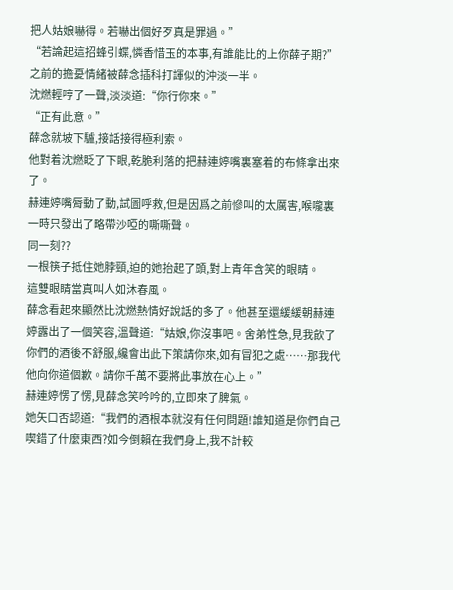把人姑娘嚇得。若嚇出個好歹真是罪過。”
“若論起這招蜂引蝶,憐香惜玉的本事,有誰能比的上你薛子期?”
之前的擔憂情緒被薛念插科打諢似的沖淡一半。
沈燃輕哼了一聲,淡淡道:“你行你來。”
“正有此意。”
薛念就坡下驢,接話接得極利索。
他對着沈燃眨了下眼,乾脆利落的把赫連婷嘴裏塞着的布條拿出來了。
赫連婷嘴脣動了動,試圖呼救,但是因爲之前慘叫的太厲害,喉嚨裏一時只發出了略帶沙啞的嘶嘶聲。
同一刻??
一根筷子抵住她脖頸,迫的她抬起了頭,對上青年含笑的眼睛。
這雙眼睛當真叫人如沐春風。
薛念看起來顯然比沈燃熱情好說話的多了。他甚至還緩緩朝赫連婷露出了一個笑容,溫聲道:“姑娘,你沒事吧。舍弟性急,見我飲了你們的酒後不舒服,纔會出此下策請你來,如有冒犯之處……那我代他向你道個歉。請你千萬不要將此事放在心上。”
赫連婷愣了愣,見薛念笑吟吟的,立即來了脾氣。
她矢口否認道:“我們的酒根本就沒有任何問題!誰知道是你們自己喫錯了什麼東西?如今倒賴在我們身上,我不計較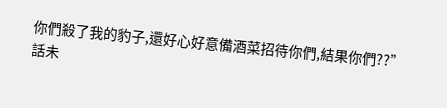你們殺了我的豹子,還好心好意備酒菜招待你們,結果你們??”
話未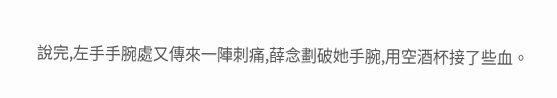說完,左手手腕處又傳來一陣刺痛,薛念劃破她手腕,用空酒杯接了些血。